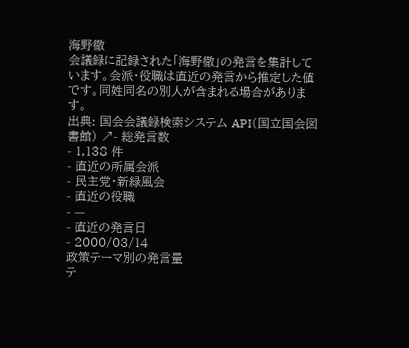海野徹
会議録に記録された「海野徹」の発言を集計しています。会派・役職は直近の発言から推定した値です。同姓同名の別人が含まれる場合があります。
出典: 国会会議録検索システム API(国立国会図書館) ↗- 総発言数
- 1,138 件
- 直近の所属会派
- 民主党・新緑風会
- 直近の役職
- —
- 直近の発言日
- 2000/03/14
政策テーマ別の発言量
テ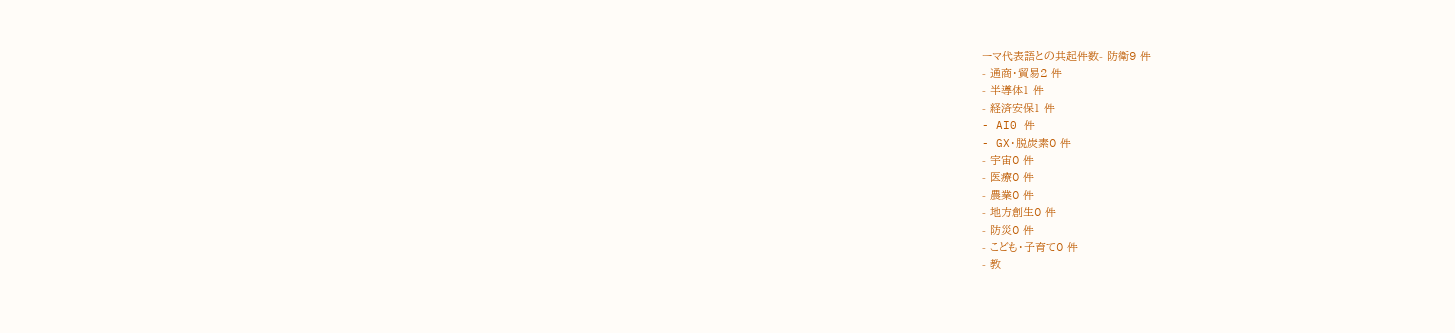ーマ代表語との共起件数- 防衛9 件
- 通商・貿易2 件
- 半導体1 件
- 経済安保1 件
- AI0 件
- GX・脱炭素0 件
- 宇宙0 件
- 医療0 件
- 農業0 件
- 地方創生0 件
- 防災0 件
- こども・子育て0 件
- 教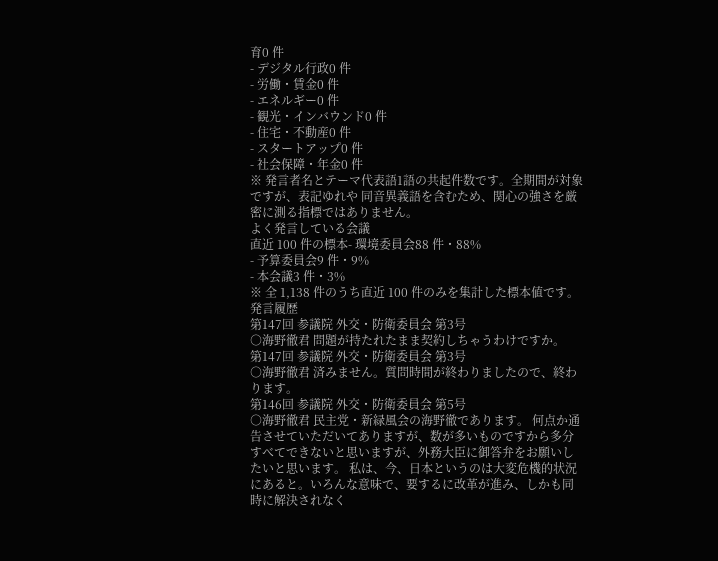育0 件
- デジタル行政0 件
- 労働・賃金0 件
- エネルギー0 件
- 観光・インバウンド0 件
- 住宅・不動産0 件
- スタートアップ0 件
- 社会保障・年金0 件
※ 発言者名とテーマ代表語1語の共起件数です。全期間が対象ですが、表記ゆれや 同音異義語を含むため、関心の強さを厳密に測る指標ではありません。
よく発言している会議
直近 100 件の標本- 環境委員会88 件・88%
- 予算委員会9 件・9%
- 本会議3 件・3%
※ 全 1,138 件のうち直近 100 件のみを集計した標本値です。
発言履歴
第147回 参議院 外交・防衛委員会 第3号
○海野徹君 問題が持たれたまま契約しちゃうわけですか。
第147回 参議院 外交・防衛委員会 第3号
○海野徹君 済みません。質問時間が終わりましたので、終わります。
第146回 参議院 外交・防衛委員会 第5号
○海野徹君 民主党・新緑風会の海野徹であります。 何点か通告させていただいてありますが、数が多いものですから多分すべてできないと思いますが、外務大臣に御答弁をお願いしたいと思います。 私は、今、日本というのは大変危機的状況にあると。いろんな意味で、要するに改革が進み、しかも同時に解決されなく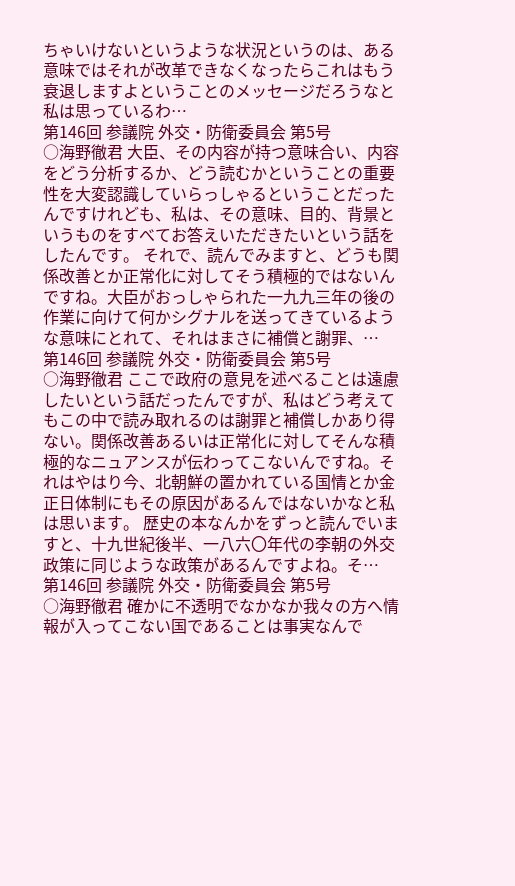ちゃいけないというような状況というのは、ある意味ではそれが改革できなくなったらこれはもう衰退しますよということのメッセージだろうなと私は思っているわ…
第146回 参議院 外交・防衛委員会 第5号
○海野徹君 大臣、その内容が持つ意味合い、内容をどう分析するか、どう読むかということの重要性を大変認識していらっしゃるということだったんですけれども、私は、その意味、目的、背景というものをすべてお答えいただきたいという話をしたんです。 それで、読んでみますと、どうも関係改善とか正常化に対してそう積極的ではないんですね。大臣がおっしゃられた一九九三年の後の作業に向けて何かシグナルを送ってきているような意味にとれて、それはまさに補償と謝罪、…
第146回 参議院 外交・防衛委員会 第5号
○海野徹君 ここで政府の意見を述べることは遠慮したいという話だったんですが、私はどう考えてもこの中で読み取れるのは謝罪と補償しかあり得ない。関係改善あるいは正常化に対してそんな積極的なニュアンスが伝わってこないんですね。それはやはり今、北朝鮮の置かれている国情とか金正日体制にもその原因があるんではないかなと私は思います。 歴史の本なんかをずっと読んでいますと、十九世紀後半、一八六〇年代の李朝の外交政策に同じような政策があるんですよね。そ…
第146回 参議院 外交・防衛委員会 第5号
○海野徹君 確かに不透明でなかなか我々の方へ情報が入ってこない国であることは事実なんで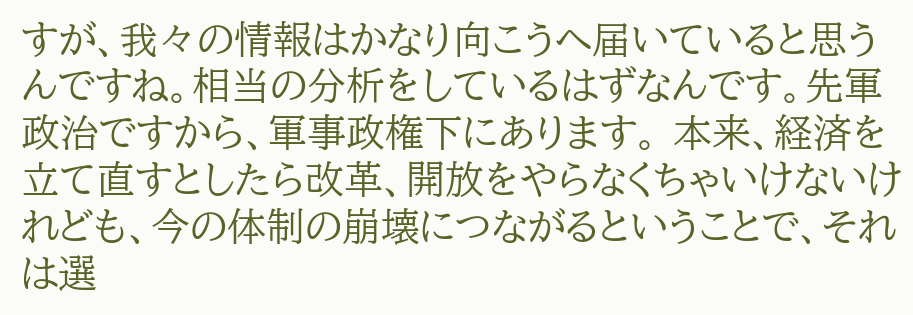すが、我々の情報はかなり向こうへ届いていると思うんですね。相当の分析をしているはずなんです。先軍政治ですから、軍事政権下にあります。 本来、経済を立て直すとしたら改革、開放をやらなくちゃいけないけれども、今の体制の崩壊につながるということで、それは選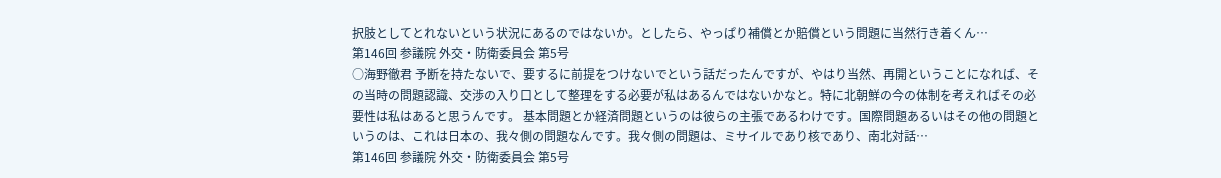択肢としてとれないという状況にあるのではないか。としたら、やっぱり補償とか賠償という問題に当然行き着くん…
第146回 参議院 外交・防衛委員会 第5号
○海野徹君 予断を持たないで、要するに前提をつけないでという話だったんですが、やはり当然、再開ということになれば、その当時の問題認識、交渉の入り口として整理をする必要が私はあるんではないかなと。特に北朝鮮の今の体制を考えればその必要性は私はあると思うんです。 基本問題とか経済問題というのは彼らの主張であるわけです。国際問題あるいはその他の問題というのは、これは日本の、我々側の問題なんです。我々側の問題は、ミサイルであり核であり、南北対話…
第146回 参議院 外交・防衛委員会 第5号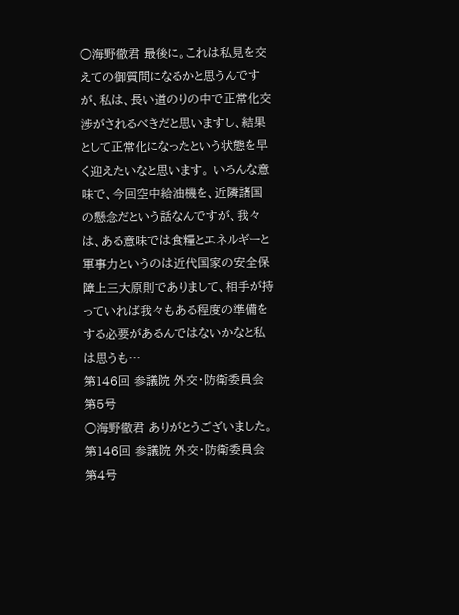○海野徹君 最後に。これは私見を交えての御質問になるかと思うんですが、私は、長い道のりの中で正常化交渉がされるべきだと思いますし、結果として正常化になったという状態を早く迎えたいなと思います。 いろんな意味で、今回空中給油機を、近隣諸国の懸念だという話なんですが、我々は、ある意味では食糧とエネルギーと軍事力というのは近代国家の安全保障上三大原則でありまして、相手が持っていれば我々もある程度の準備をする必要があるんではないかなと私は思うも…
第146回 参議院 外交・防衛委員会 第5号
○海野徹君 ありがとうございました。
第146回 参議院 外交・防衛委員会 第4号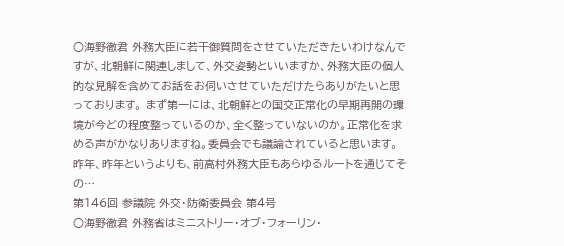○海野徹君 外務大臣に若干御質問をさせていただきたいわけなんですが、北朝鮮に関連しまして、外交姿勢といいますか、外務大臣の個人的な見解を含めてお話をお伺いさせていただけたらありがたいと思っております。 まず第一には、北朝鮮との国交正常化の早期再開の環境が今どの程度整っているのか、全く整っていないのか。正常化を求める声がかなりありますね。委員会でも議論されていると思います。昨年、昨年というよりも、前高村外務大臣もあらゆるルートを通じてその…
第146回 参議院 外交・防衛委員会 第4号
○海野徹君 外務省はミニストリー・オブ・フォーリン・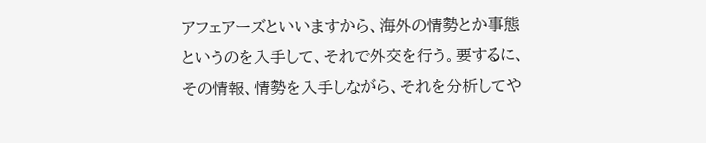アフェアーズといいますから、海外の情勢とか事態というのを入手して、それで外交を行う。要するに、その情報、情勢を入手しながら、それを分析してや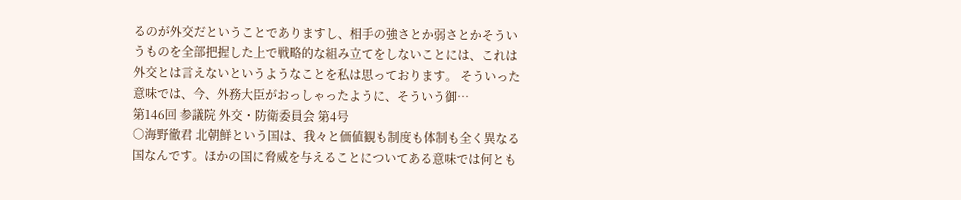るのが外交だということでありますし、相手の強さとか弱さとかそういうものを全部把握した上で戦略的な組み立てをしないことには、これは外交とは言えないというようなことを私は思っております。 そういった意味では、今、外務大臣がおっしゃったように、そういう御…
第146回 参議院 外交・防衛委員会 第4号
○海野徹君 北朝鮮という国は、我々と価値観も制度も体制も全く異なる国なんです。ほかの国に脅威を与えることについてある意味では何とも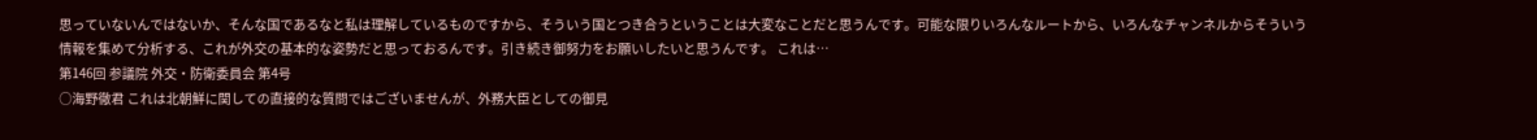思っていないんではないか、そんな国であるなと私は理解しているものですから、そういう国とつき合うということは大変なことだと思うんです。可能な限りいろんなルートから、いろんなチャンネルからそういう情報を集めて分析する、これが外交の基本的な姿勢だと思っておるんです。引き続き御努力をお願いしたいと思うんです。 これは…
第146回 参議院 外交・防衛委員会 第4号
○海野徹君 これは北朝鮮に関しての直接的な質問ではございませんが、外務大臣としての御見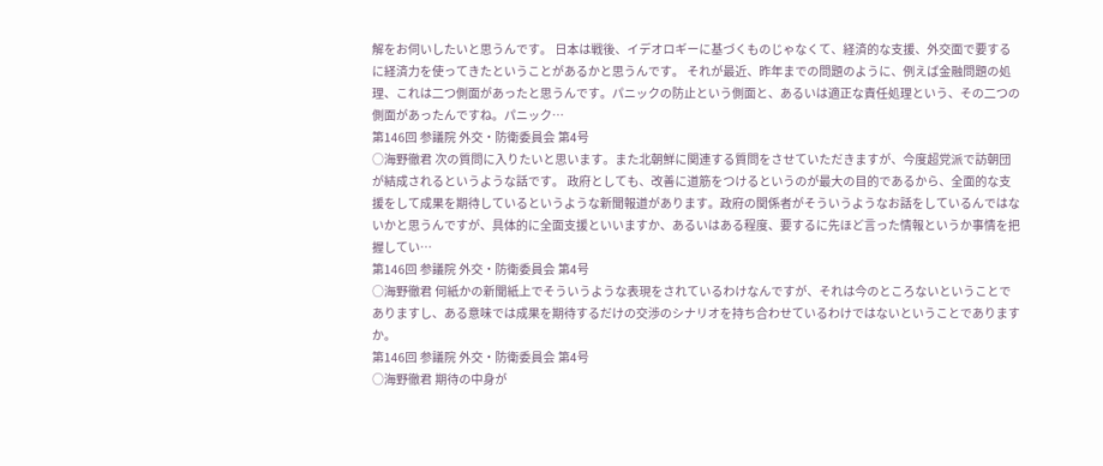解をお伺いしたいと思うんです。 日本は戦後、イデオロギーに基づくものじゃなくて、経済的な支援、外交面で要するに経済力を使ってきたということがあるかと思うんです。 それが最近、昨年までの問題のように、例えば金融問題の処理、これは二つ側面があったと思うんです。パニックの防止という側面と、あるいは適正な責任処理という、その二つの側面があったんですね。パニック…
第146回 参議院 外交・防衛委員会 第4号
○海野徹君 次の質問に入りたいと思います。また北朝鮮に関連する質問をさせていただきますが、今度超党派で訪朝団が結成されるというような話です。 政府としても、改善に道筋をつけるというのが最大の目的であるから、全面的な支援をして成果を期待しているというような新聞報道があります。政府の関係者がそういうようなお話をしているんではないかと思うんですが、具体的に全面支援といいますか、あるいはある程度、要するに先ほど言った情報というか事情を把握してい…
第146回 参議院 外交・防衛委員会 第4号
○海野徹君 何紙かの新聞紙上でそういうような表現をされているわけなんですが、それは今のところないということでありますし、ある意味では成果を期待するだけの交渉のシナリオを持ち合わせているわけではないということでありますか。
第146回 参議院 外交・防衛委員会 第4号
○海野徹君 期待の中身が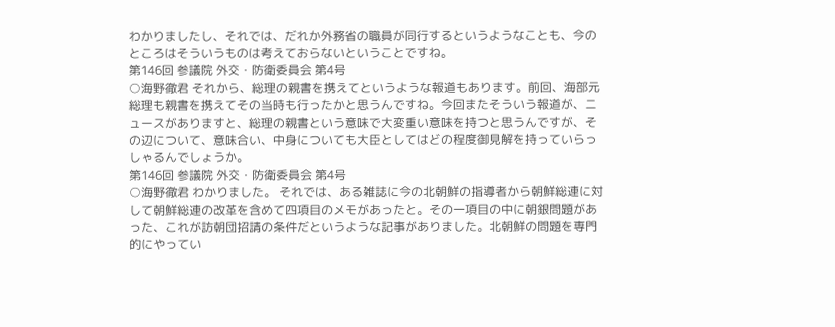わかりましたし、それでは、だれか外務省の職員が同行するというようなことも、今のところはそういうものは考えておらないということですね。
第146回 参議院 外交・防衛委員会 第4号
○海野徹君 それから、総理の親書を携えてというような報道もあります。前回、海部元総理も親書を携えてその当時も行ったかと思うんですね。今回またそういう報道が、ニュースがありますと、総理の親書という意味で大変重い意味を持つと思うんですが、その辺について、意味合い、中身についても大臣としてはどの程度御見解を持っていらっしゃるんでしょうか。
第146回 参議院 外交・防衛委員会 第4号
○海野徹君 わかりました。 それでは、ある雑誌に今の北朝鮮の指導者から朝鮮総連に対して朝鮮総連の改革を含めて四項目のメモがあったと。その一項目の中に朝銀問題があった、これが訪朝団招請の条件だというような記事がありました。北朝鮮の問題を専門的にやってい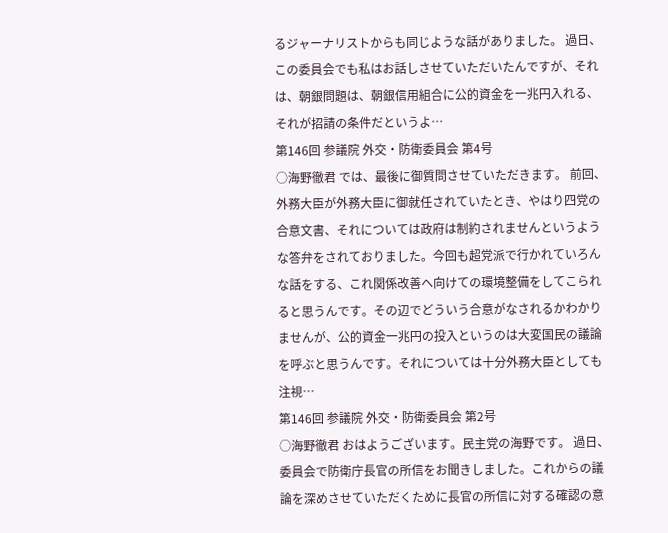るジャーナリストからも同じような話がありました。 過日、この委員会でも私はお話しさせていただいたんですが、それは、朝銀問題は、朝銀信用組合に公的資金を一兆円入れる、それが招請の条件だというよ…
第146回 参議院 外交・防衛委員会 第4号
○海野徹君 では、最後に御質問させていただきます。 前回、外務大臣が外務大臣に御就任されていたとき、やはり四党の合意文書、それについては政府は制約されませんというような答弁をされておりました。今回も超党派で行かれていろんな話をする、これ関係改善へ向けての環境整備をしてこられると思うんです。その辺でどういう合意がなされるかわかりませんが、公的資金一兆円の投入というのは大変国民の議論を呼ぶと思うんです。それについては十分外務大臣としても注視…
第146回 参議院 外交・防衛委員会 第2号
○海野徹君 おはようございます。民主党の海野です。 過日、委員会で防衛庁長官の所信をお聞きしました。これからの議論を深めさせていただくために長官の所信に対する確認の意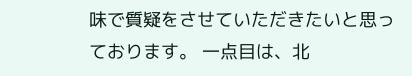味で質疑をさせていただきたいと思っております。 一点目は、北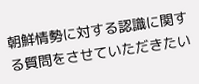朝鮮情勢に対する認識に関する質問をさせていただきたい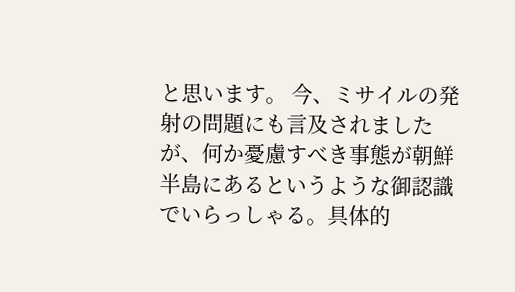と思います。 今、ミサイルの発射の問題にも言及されましたが、何か憂慮すべき事態が朝鮮半島にあるというような御認識でいらっしゃる。具体的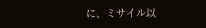に、ミサイル以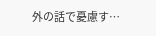外の話で憂慮す…